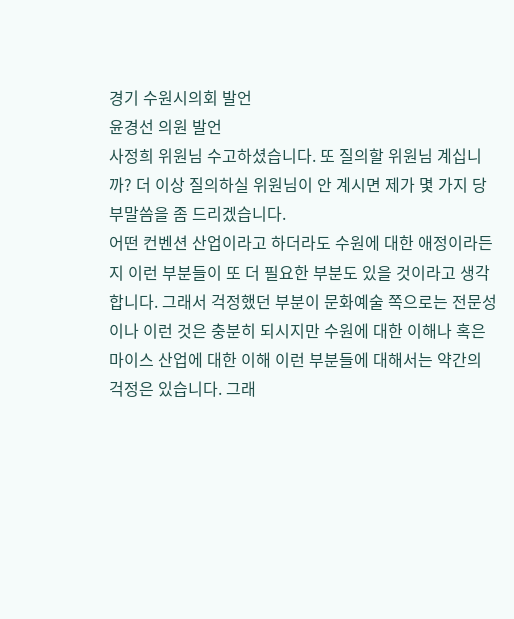경기 수원시의회 발언
윤경선 의원 발언
사정희 위원님 수고하셨습니다. 또 질의할 위원님 계십니까? 더 이상 질의하실 위원님이 안 계시면 제가 몇 가지 당부말씀을 좀 드리겠습니다.
어떤 컨벤션 산업이라고 하더라도 수원에 대한 애정이라든지 이런 부분들이 또 더 필요한 부분도 있을 것이라고 생각합니다. 그래서 걱정했던 부분이 문화예술 쪽으로는 전문성이나 이런 것은 충분히 되시지만 수원에 대한 이해나 혹은 마이스 산업에 대한 이해 이런 부분들에 대해서는 약간의 걱정은 있습니다. 그래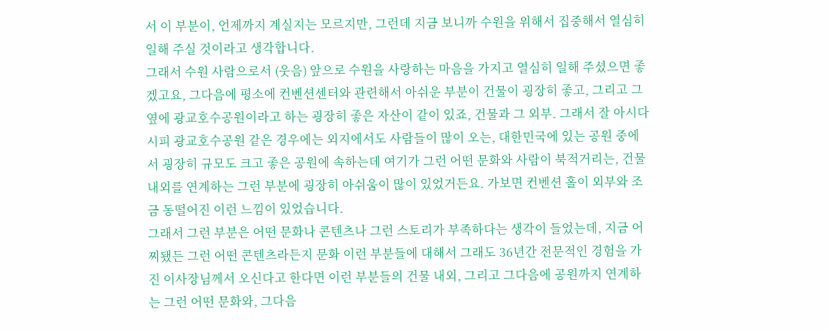서 이 부분이, 언제까지 계실지는 모르지만, 그런데 지금 보니까 수원을 위해서 집중해서 열심히 일해 주실 것이라고 생각합니다.
그래서 수원 사람으로서 (웃음) 앞으로 수원을 사랑하는 마음을 가지고 열심히 일해 주셨으면 좋겠고요, 그다음에 평소에 컨벤션센터와 관련해서 아쉬운 부분이 건물이 굉장히 좋고, 그리고 그 옆에 광교호수공원이라고 하는 굉장히 좋은 자산이 같이 있죠, 건물과 그 외부. 그래서 잘 아시다시피 광교호수공원 같은 경우에는 외지에서도 사람들이 많이 오는, 대한민국에 있는 공원 중에서 굉장히 규모도 크고 좋은 공원에 속하는데 여기가 그런 어떤 문화와 사람이 북적거리는, 건물 내외를 연계하는 그런 부분에 굉장히 아쉬움이 많이 있었거든요. 가보면 컨벤션 홀이 외부와 조금 동떨어진 이런 느낌이 있었습니다.
그래서 그런 부분은 어떤 문화나 콘텐츠나 그런 스토리가 부족하다는 생각이 들었는데, 지금 어찌됐든 그런 어떤 콘텐츠라든지 문화 이런 부분들에 대해서 그래도 36년간 전문적인 경험을 가진 이사장님께서 오신다고 한다면 이런 부분들의 건물 내외, 그리고 그다음에 공원까지 연계하는 그런 어떤 문화와, 그다음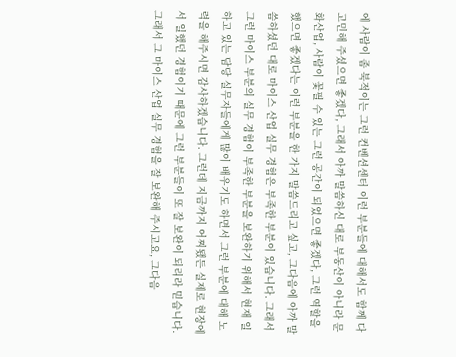에 사람이 좀 북적이는 그런 컨벤션센터 이런 부분들에 대해서도 함께 다 고민해 주셨으면 좋겠다, 그래서 아까 말씀하신 대로 부동산이 아니라 문화산업, 사람이 꽃필 수 있는 그런 공간이 되었으면 좋겠다, 그런 역할을 했으면 좋겠다는 이런 부분을 한 가지 말씀드리고 싶고, 그다음에 아까 말씀하셨던 대로 마이스 산업 실무 경험은 부족한 부분이 있습니다. 그래서 그런 마이스 부분의 실무 경험이 부족한 부분을 보완하기 위해서 현재 일하고 있는 담당 실무자들에게 많이 배우기도 하면서 그런 부분에 대해 노력을 해주시면 감사하겠습니다. 그런데 지금까지 어찌됐든 실제로 현장에서 일했던 경험이기 때문에 그런 부분들이 또 잘 보완이 되리라 믿습니다.
그래서 그 마이스 산업 실무 경험을 잘 보완해 주시고요, 그다음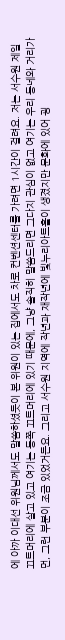에 아까 이대선 위원님께서도 말씀하셨듯이 본 위원이 있는 집에서도 차로 컨벤션센터를 가려면 1시간이 걸려요. 저는 서수원 제일 끄트머리에 살고 있고 여기는 동쪽 끄트머리에 있기 때문에, 그냥 솔직히 말씀드리면 그다지 관심이 없고 여기는 우리 동네와 거리가 먼, 그런 부분이 조금 있었거든요. 그리고 서수원 지역에 작년과 재작년에 빛누리아트홀이 생겼지만 문화에 있어 굉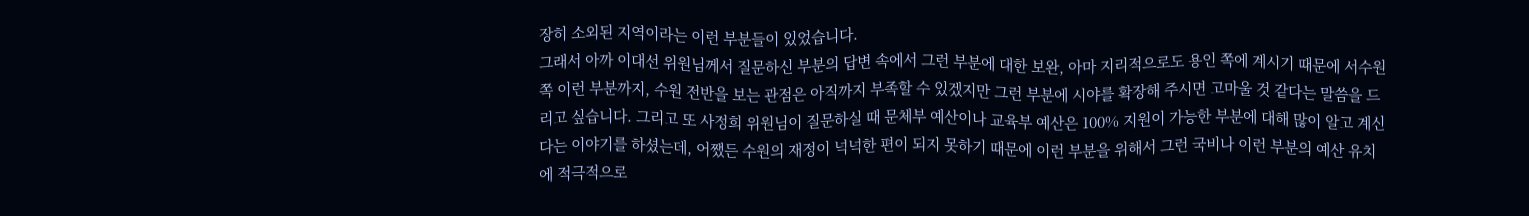장히 소외된 지역이라는 이런 부분들이 있었습니다.
그래서 아까 이대선 위원님께서 질문하신 부분의 답변 속에서 그런 부분에 대한 보완, 아마 지리적으로도 용인 쪽에 계시기 때문에 서수원 쪽 이런 부분까지, 수원 전반을 보는 관점은 아직까지 부족할 수 있겠지만 그런 부분에 시야를 확장해 주시면 고마울 것 같다는 말씀을 드리고 싶습니다. 그리고 또 사정희 위원님이 질문하실 때 문체부 예산이나 교육부 예산은 100% 지원이 가능한 부분에 대해 많이 알고 계신다는 이야기를 하셨는데, 어쨌든 수원의 재정이 넉넉한 편이 되지 못하기 때문에 이런 부분을 위해서 그런 국비나 이런 부분의 예산 유치에 적극적으로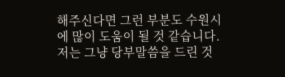해주신다면 그런 부분도 수원시에 많이 도움이 될 것 같습니다. 저는 그냥 당부말씀을 드린 것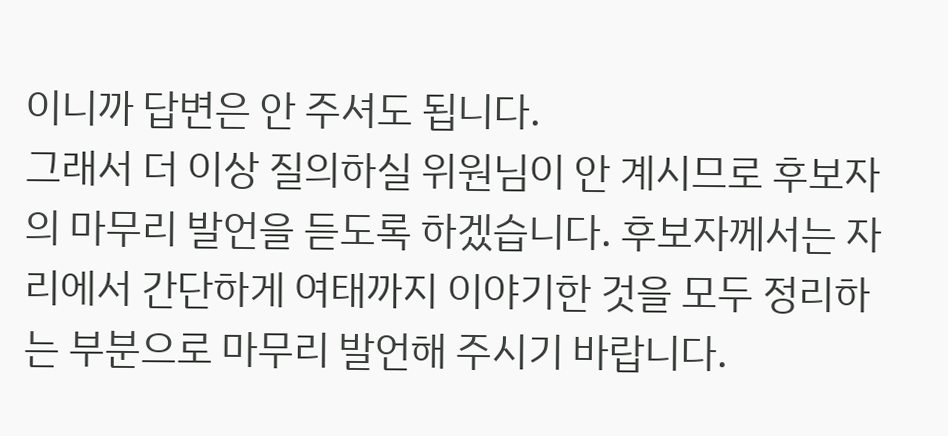이니까 답변은 안 주셔도 됩니다.
그래서 더 이상 질의하실 위원님이 안 계시므로 후보자의 마무리 발언을 듣도록 하겠습니다. 후보자께서는 자리에서 간단하게 여태까지 이야기한 것을 모두 정리하는 부분으로 마무리 발언해 주시기 바랍니다.